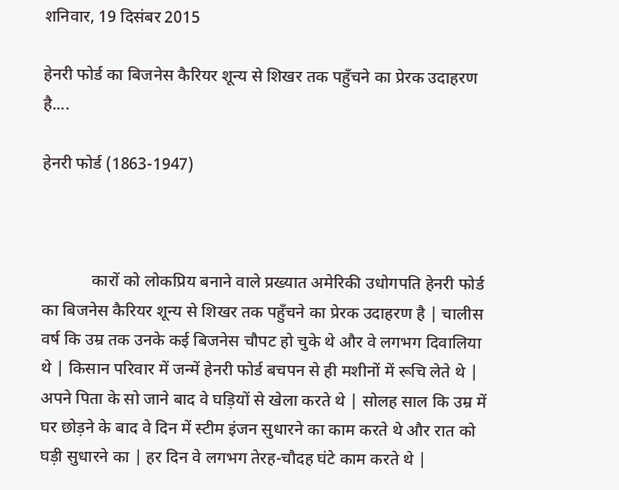शनिवार, 19 दिसंबर 2015

हेनरी फोर्ड का बिजनेस कैरियर शून्य से शिखर तक पहुँचने का प्रेरक उदाहरण है....

हेनरी फोर्ड (1863-1947)



            कारों को लोकप्रिय बनाने वाले प्रख्यात अमेरिकी उधोगपति हेनरी फोर्ड का बिजनेस कैरियर शून्य से शिखर तक पहुँचने का प्रेरक उदाहरण है | चालीस वर्ष कि उम्र तक उनके कई बिजनेस चौपट हो चुके थे और वे लगभग दिवालिया थे | किसान परिवार में जन्में हेनरी फोर्ड बचपन से ही मशीनों में रूचि लेते थे | अपने पिता के सो जाने बाद वे घड़ियों से खेला करते थे | सोलह साल कि उम्र में घर छोड़ने के बाद वे दिन में स्टीम इंजन सुधारने का काम करते थे और रात को घड़ी सुधारने का | हर दिन वे लगभग तेरह-चौदह घंटे काम करते थे |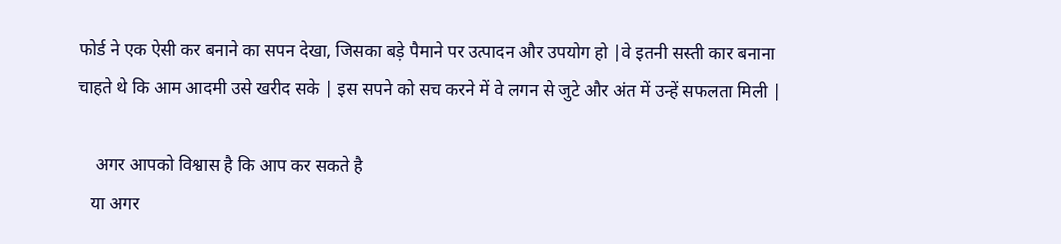फोर्ड ने एक ऐसी कर बनाने का सपन देखा, जिसका बड़े पैमाने पर उत्पादन और उपयोग हो |वे इतनी सस्ती कार बनाना चाहते थे कि आम आदमी उसे खरीद सके | इस सपने को सच करने में वे लगन से जुटे और अंत में उन्हें सफलता मिली |

    अगर आपको विश्वास है कि आप कर सकते है
   या अगर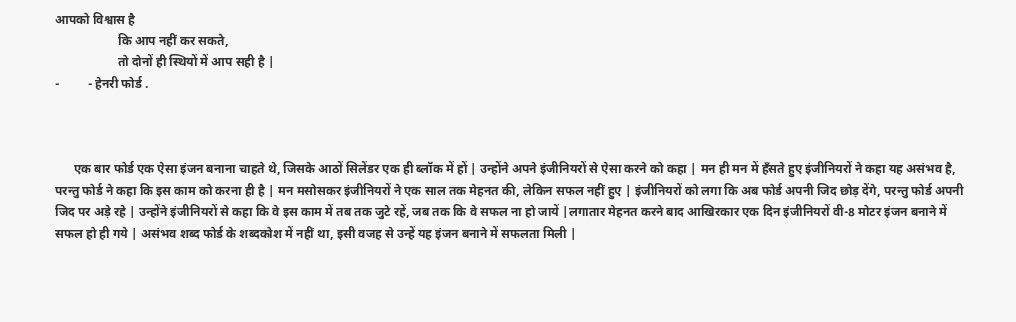आपको विश्वास है
                    कि आप नहीं कर सकते,
                    तो दोनों ही स्थियों में आप सही है |
-         - हेनरी फोर्ड .



      एक बार फोर्ड एक ऐसा इंजन बनाना चाहते थे, जिसके आठों सिलेंडर एक ही ब्लॉक में हों | उन्होंने अपने इंजीनियरों से ऐसा करने को कहा | मन ही मन में हँसते हुए इंजीनियरों ने कहा यह असंभव है, परन्तु फोर्ड ने कहा कि इस काम को करना ही है | मन मसोसकर इंजीनियरों ने एक साल तक मेहनत की, लेकिन सफल नहीं हुए | इंजीनियरों को लगा कि अब फोर्ड अपनी जिद छोड़ देंगे, परन्तु फोर्ड अपनी जिद पर अड़े रहे | उन्होंने इंजीनियरों से कहा कि वे इस काम में तब तक जुटे रहें, जब तक कि वे सफल ना हो जायें |लगातार मेहनत करने बाद आखिरकार एक दिन इंजीनियरों वी-8 मोटर इंजन बनाने में सफल हो ही गये | असंभव शब्द फोर्ड के शब्दकोश में नहीं था, इसी वजह से उन्हें यह इंजन बनाने में सफलता मिली |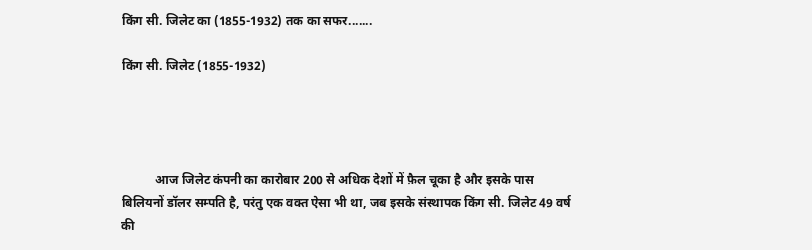किंग सी. जिलेट का (1855-1932) तक का सफर.......

किंग सी. जिलेट (1855-1932)




           आज जिलेट कंपनी का कारोबार 200 से अधिक देशों में फ़ैल चूका है और इसके पास बिलियनों डॉलर सम्पति है, परंतु एक वक्त ऐसा भी था, जब इसके संस्थापक किंग सी. जिलेट 49 वर्ष की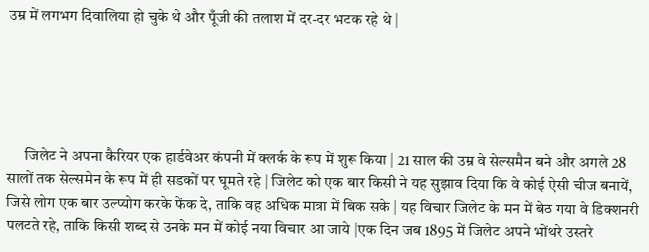उम्र में लगभग दिवालिया हो चुके थे और पूँजी की तलाश में दर-दर भटक रहे थे |





      जिलेट ने अपना कैरियर एक हार्डवेअर कंपनी में क्लर्क के रूप में शुरू किया | 21 साल की उम्र वे सेल्समैन बने और अगले 28 सालों तक सेल्समेन के रूप में ही सडकों पर घूमते रहे | जिलेट को एक बार किसी ने यह सुझाव दिया कि वे कोई ऐसी चीज बनायें, जिसे लोग एक बार उल्प्योग करके फेंक दे, ताकि वह अधिक मात्रा में बिक सके | यह विचार जिलेट के मन में बेठ गया वे डिक्शनरी पलटते रहे, ताकि किसी शब्द से उनके मन में कोई नया विचार आ जाये |एक दिन जब 1895 में जिलेट अपने भोंथरे उस्तरे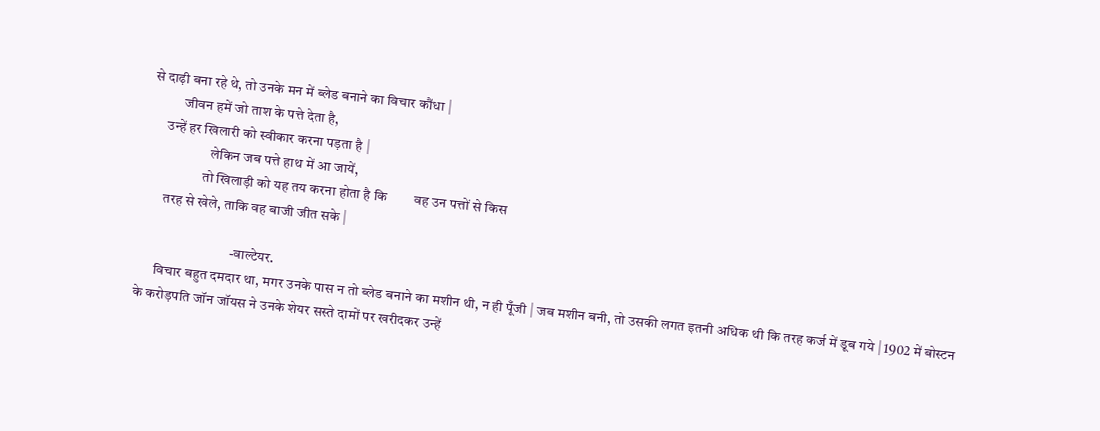से दाढ़ी बना रहे थे, तो उनके मन में ब्लेड बनाने का विचार कौंधा |
           जीवन हमें जो ताश के पत्ते देता है,
      उन्हें हर खिलारी को स्वीकार करना पड़ता है |
                      लेकिन जब पत्ते हाथ में आ जायें,
                    तो खिलाड़ी को यह तय करना होता है कि        वह उन पत्तों से किस
       तरह से खेले, ताकि वह बाजी जीत सके |

                                -वाल्टेयर.
      विचार बहुत दमदार था, मगर उनके पास न तो ब्लेड बनाने का मशीन थी, न ही पूँजी | जब मशीन बनी, तो उसकी लगत इतनी अधिक थी कि तरह कर्ज में डूब गये | 1902 में बोस्टन के करोड़पति जॉन जॉयस ने उनके शेयर सस्ते दामों पर खरीदकर उन्हें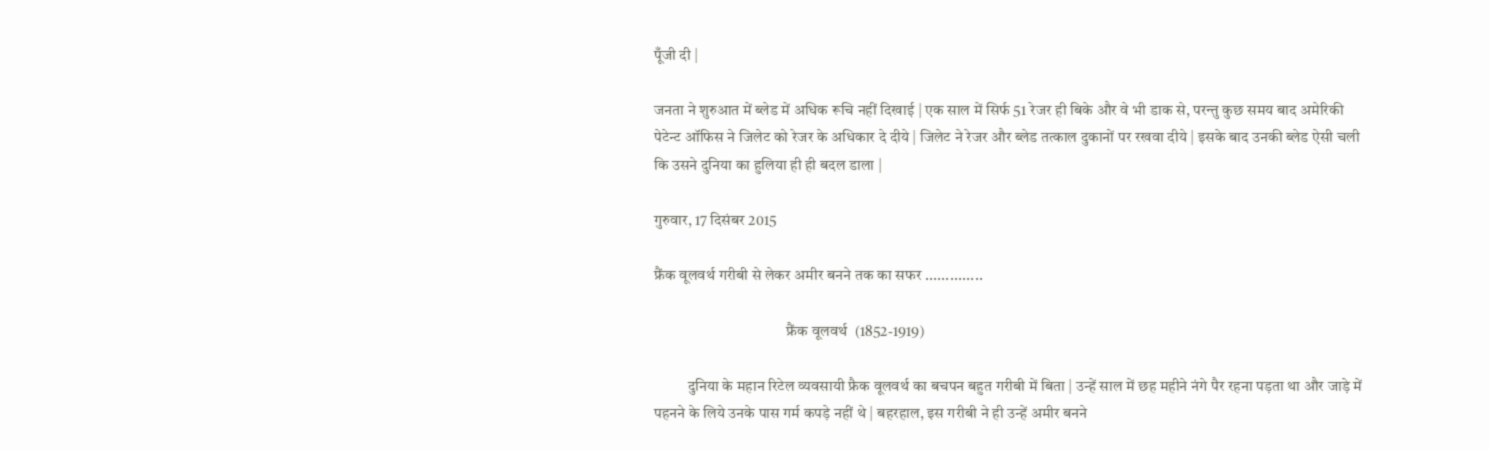पूँजी दी |

जनता ने शुरुआत में ब्लेड में अधिक रूचि नहीं दिखाई | एक साल में सिर्फ 51 रेजर ही बिके और वे भी डाक से, परन्तु कुछ समय बाद अमेरिकी पेटेन्ट ऑफिस ने जिलेट को रेजर के अधिकार दे दीये | जिलेट ने रेजर और ब्लेड तत्काल दुकानों पर रखवा दीये | इसके बाद उनकी ब्लेड ऐसी चली कि उसने दुनिया का हुलिया ही ही बदल डाला |

गुरुवार, 17 दिसंबर 2015

फ्रैंक वूलवर्थ गरीबी से लेकर अमीर बनने तक का सफर ..............

                                           फ्रैंक वूलवर्थ  (1852-1919)

           दुनिया के महान रिटेल व्यवसायी फ्रैक वूलवर्थ का बचपन बहुत गरीबी में बिता | उन्हें साल में छह महीने नंगे पैर रहना पड़ता था और जाड़े में पहनने के लिये उनके पास गर्म कपड़े नहीं थे | बहरहाल, इस गरीबी ने ही उन्हें अमीर बनने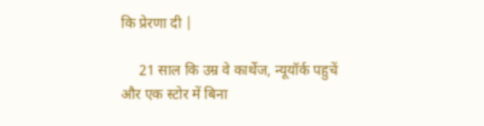कि प्रेरणा दी |

     21 साल कि उम्र वे कार्थेज, न्यूयॉर्क पहुचें और एक स्टोर में बिना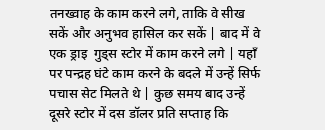तनख्वाह के काम करने लगे, ताकि वे सीख सकें और अनुभव हासिल कर सकें | बाद में वे एक ड्राइ  गुड्स स्टोर में काम करने लगे | यहाँ पर पन्द्रह घंटे काम करने के बदले में उन्हें सिर्फ पचास सेट मिलते थे | कुछ समय बाद उन्हें दूसरे स्टोर में दस डॉलर प्रति सप्ताह कि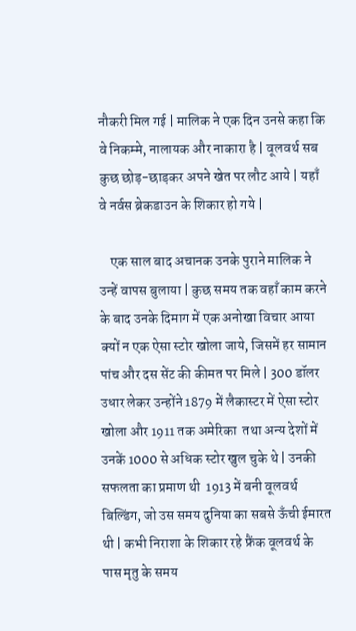नौकरी मिल गई | मालिक ने एक दिन उनसे कहा कि वे निकम्मे, नालायक और नाकारा है | वूलवर्थ सब कुछ छोड़-छाड़कर अपने खेत पर लौट आये | यहाँ वे नर्वस ब्रेकडाउन के शिकार हो गये |

    एक साल बाद अचानक उनके पुराने मालिक ने उन्हें वापस बुलाया | कुछ समय तक वहाँ काम करने के बाद उनके दिमाग में एक अनोखा विचार आया क्यों न एक ऐसा स्टोर खोला जाये, जिसमें हर सामान पांच और दस सेंट की कीमत पर मिले | 300 डॉलर उधार लेकर उन्होंने 1879 में लैकास्टर में ऐसा स्टोर खोला और 1911 तक अमेरिका  तथा अन्य देशों में उनकें 1000 से अधिक स्टोर खुल चुके थे | उनकी सफलता का प्रमाण थी  1913 में बनी वूलवर्थ बिल्डिंग, जो उस समय दुनिया का सबसे ऊँची ईमारत थी | कभी निराशा के शिकार रहे फ्रैंक वूलवर्थ के पास मृतु के समय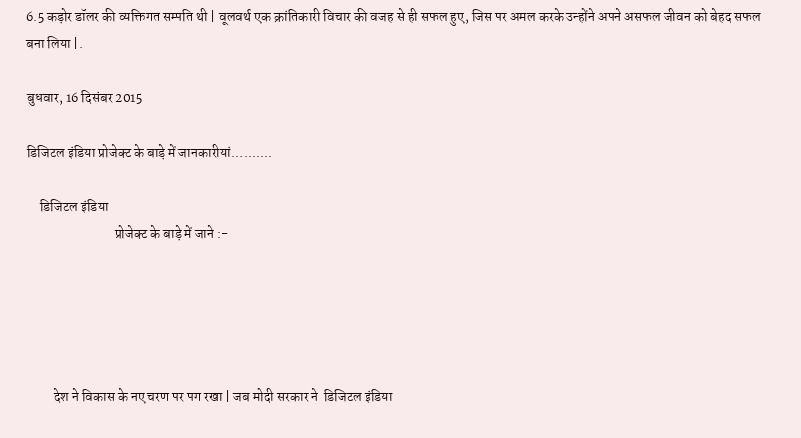6.5 कड़ोर डॉलर की व्यक्तिगत सम्पति थी | वूलवर्थ एक क्रांतिकारी विचार की वजह से ही सफल हुए, जिस पर अमल करके उन्होंने अपने असफल जीवन को बेहद सफल बना लिया |.

बुधवार, 16 दिसंबर 2015

डिजिटल इंडिया प्रोजेक्ट के बाड़े में जानकारीयां..........

     डिजिटल इंडिया
                                प्रोजेक्ट के बाड़े में जाने :-





          देश ने विकास के नए चरण पर पग रखा | जब मोदी सरकार ने  डिजिटल इंडिया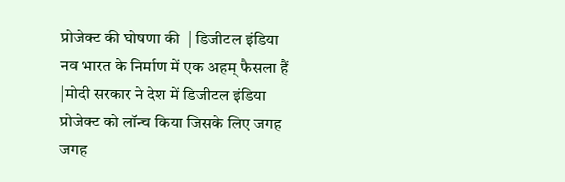प्रोजेक्ट की घोषणा की  | डिजीटल इंडिया  नव भारत के निर्माण में एक अहम् फैसला हैं |मोदी सरकार ने देश में डिजीटल इंडिया प्रोजेक्ट को लॉन्च किया जिसके लिए जगह जगह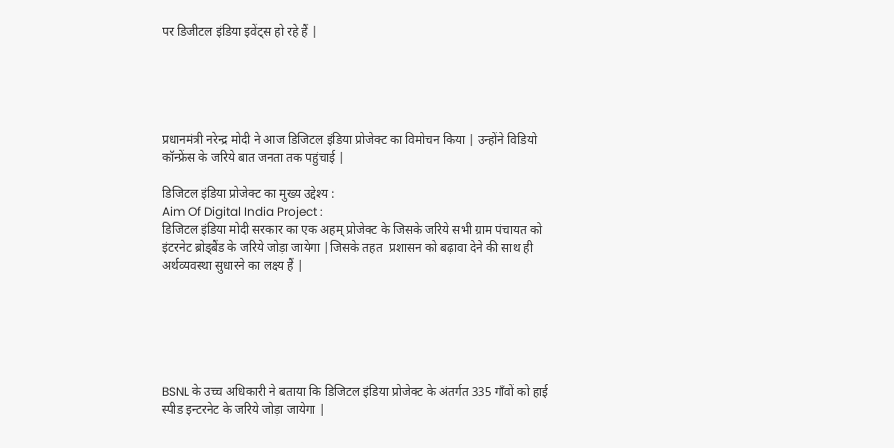पर डिजीटल इंडिया इवेंट्स हो रहे हैं |





प्रधानमंत्री नरेन्द्र मोदी ने आज डिजिटल इंडिया प्रोजेक्ट का विमोचन किया | उन्होंने विडियो कॉन्फ्रेंस के जरिये बात जनता तक पहुंचाई |

डिजिटल इंडिया प्रोजेक्ट का मुख्य उद्देश्य :
Aim Of Digital India Project :
डिजिटल इंडिया मोदी सरकार का एक अहम् प्रोजेक्ट के जिसके जरिये सभी ग्राम पंचायत को इंटरनेट ब्रोड्बैंड के जरिये जोड़ा जायेगा |जिसके तहत  प्रशासन को बढ़ावा देने की साथ ही अर्थव्यवस्था सुधारने का लक्ष्य हैं |






BSNL के उच्च अधिकारी ने बताया कि डिजिटल इंडिया प्रोजेक्ट के अंतर्गत 335 गाँवों को हाई स्पीड इन्टरनेट के जरिये जोड़ा जायेगा |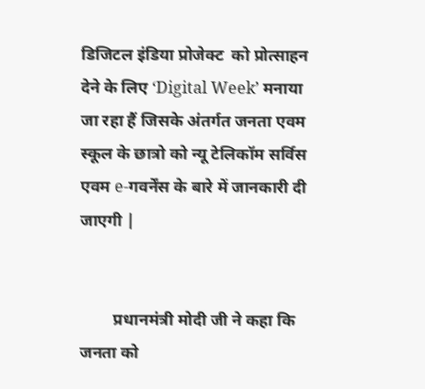डिजिटल इंडिया प्रोजेक्ट  को प्रोत्साहन देने के लिए ‘Digital Week’ मनाया जा रहा हैं जिसके अंतर्गत जनता एवम स्कूल के छात्रो को न्यू टेलिकॉम सर्विस एवम e-गवर्नेंस के बारे में जानकारी दी जाएगी |


        प्रधानमंत्री मोदी जी ने कहा कि जनता को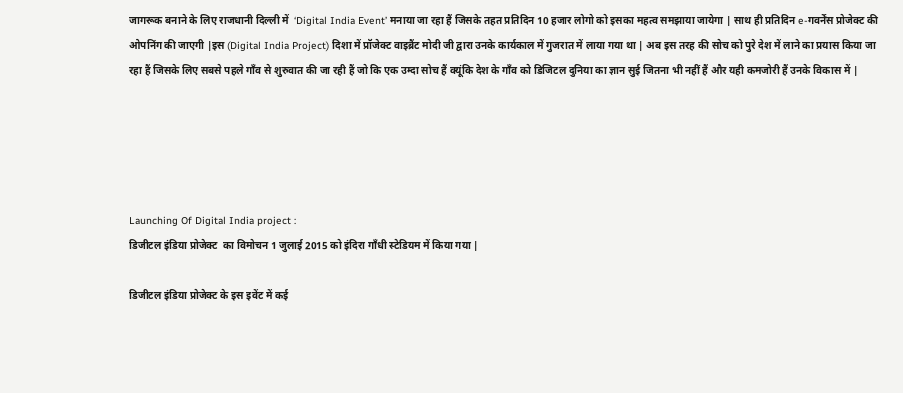जागरूक बनाने के लिए राजधानी दिल्ली में  ‘Digital India Event’ मनाया जा रहा हैं जिसके तहत प्रतिदिन 10 हजार लोगो को इसका महत्व समझाया जायेगा | साथ ही प्रतिदिन e-गवर्नेंस प्रोजेक्ट की ओपनिंग की जाएगी |इस (Digital India Project) दिशा में प्रॉजेक्ट वाइब्रैंट मोदी जी द्वारा उनके कार्यकाल में गुजरात में लाया गया था | अब इस तरह की सोच को पुरे देश में लाने का प्रयास किया जा रहा हैं जिसके लिए सबसे पहले गाँव से शुरुवात की जा रही हैं जो कि एक उम्दा सोच हैं क्यूंकि देश के गाँव को डिजिटल दुनिया का ज्ञान सुई जितना भी नहीं हैं और यही कमजोरी हैं उनके विकास में |





Launching Of Digital India project :
डिजीटल इंडिया प्रोजेक्ट  का विमोचन 1 जुलाई 2015 को इंदिरा गाँधी स्टेडियम में किया गया |

डिजीटल इंडिया प्रोजेक्ट के इस इवेंट में कई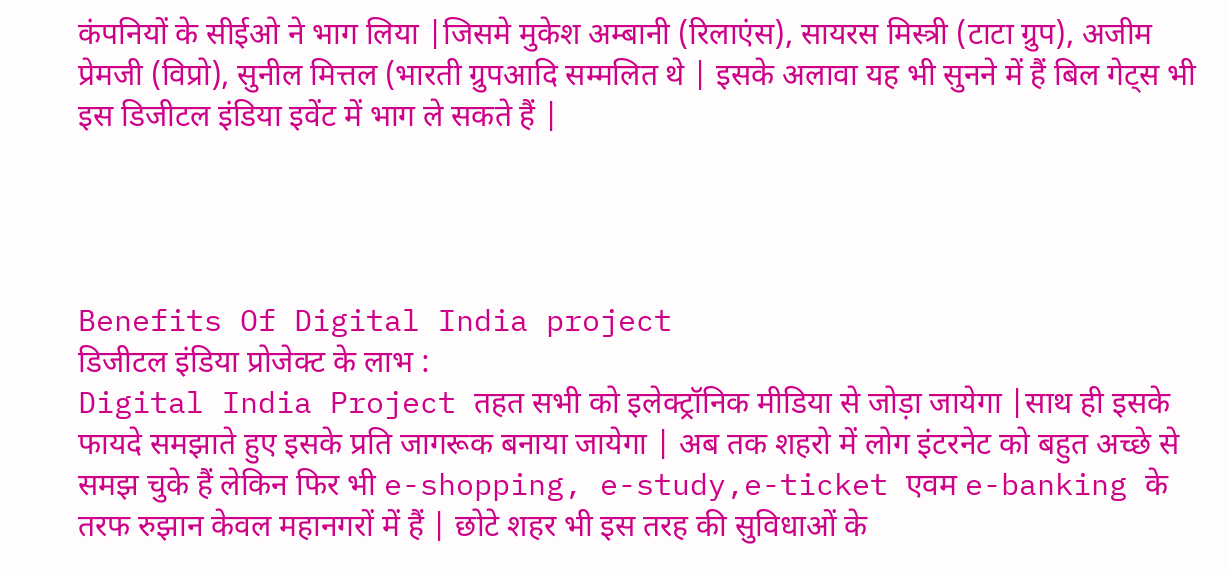कंपनियों के सीईओ ने भाग लिया |जिसमे मुकेश अम्बानी (रिलाएंस), सायरस मिस्त्री (टाटा ग्रुप), अजीम प्रेमजी (विप्रो), सुनील मित्तल (भारती ग्रुपआदि सम्मलित थे | इसके अलावा यह भी सुनने में हैं बिल गेट्स भी इस डिजीटल इंडिया इवेंट में भाग ले सकते हैं |




Benefits Of Digital India project
डिजीटल इंडिया प्रोजेक्ट के लाभ :
Digital India Project तहत सभी को इलेक्ट्रॉनिक मीडिया से जोड़ा जायेगा |साथ ही इसके फायदे समझाते हुए इसके प्रति जागरूक बनाया जायेगा | अब तक शहरो में लोग इंटरनेट को बहुत अच्छे से समझ चुके हैं लेकिन फिर भी e-shopping, e-study,e-ticket एवम e-banking के तरफ रुझान केवल महानगरों में हैं | छोटे शहर भी इस तरह की सुविधाओं के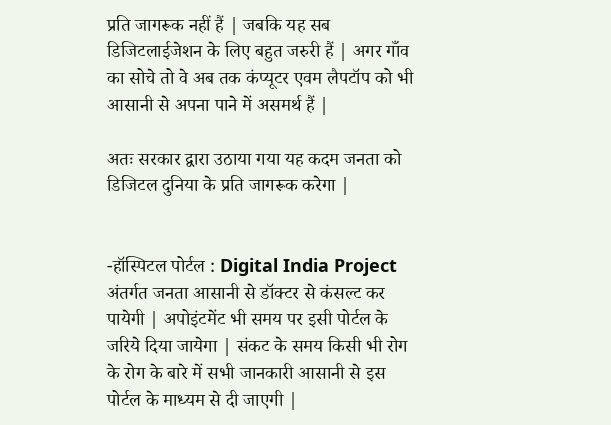प्रति जागरूक नहीं हैं | जबकि यह सब डिजिटलाईजेशन के लिए बहुत जरुरी हैं | अगर गाँव का सोचे तो वे अब तक कंप्यूटर एवम लैपटॉप को भी आसानी से अपना पाने में असमर्थ हैं |

अतः सरकार द्वारा उठाया गया यह कदम जनता को डिजिटल दुनिया के प्रति जागरूक करेगा |


-हॉस्पिटल पोर्टल : Digital India Project अंतर्गत जनता आसानी से डॉक्टर से कंसल्ट कर पायेगी | अपोइंटमेंट भी समय पर इसी पोर्टल के जरिये दिया जायेगा | संकट के समय किसी भी रोग के रोग के बारे में सभी जानकारी आसानी से इस पोर्टल के माध्यम से दी जाएगी |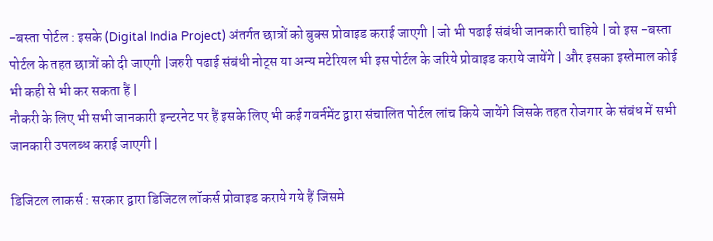-बस्ता पोर्टल : इसके (Digital India Project) अंतर्गत छात्रों को बुक्स प्रोवाइड कराई जाएगी | जो भी पढाई संबंधी जानकारी चाहिये | वो इस -बस्ता पोर्टल के तहत छात्रों को दी जाएगी |जरुरी पढाई संबंधी नोट्स या अन्य मटेरियल भी इस पोर्टल के जरिये प्रोवाइड कराये जायेंगे | और इसका इस्तेमाल कोई भी कही से भी कर सकता हैं |
नौकरी के लिए भी सभी जानकारी इन्टरनेट पर हैं इसके लिए भी कई गवर्नमेंट द्वारा संचालित पोर्टल लांच किये जायेंगे जिसके तहत रोजगार के संबंध में सभी जानकारी उपलब्ध कराई जाएगी |

डिजिटल लाकर्स : सरकार द्वारा डिजिटल लॉकर्स प्रोवाइड कराये गये हैं जिसमे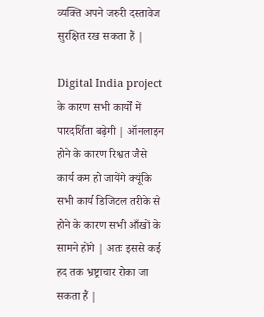व्यक्ति अपने जरुरी दस्तावेज सुरक्षित रख सकता हैं |

Digital India project के कारण सभी कार्यों में पारदर्शिता बढ़ेगी | ऑनलाइन होने के कारण रिश्वत जैसे कार्य कम हो जायेंगे क्यूंकि सभी कार्य डिजिटल तरीके से होने के कारण सभी आँखों के सामने होंगे | अतः इससे कई हद तक भ्रष्ट्राचार रोका जा सकता हैं |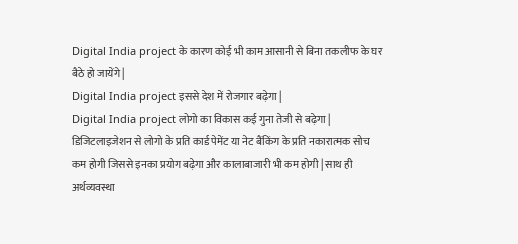Digital India project के कारण कोई भी काम आसानी से बिना तकलीफ के घर बैठे हो जायेंगे |
Digital India project इससे देश में रोजगार बढ़ेगा |
Digital India project लोगो का विकास कई गुना तेजी से बढ़ेगा |
डिजिटलाइजेशन से लोगो के प्रति कार्ड पेमेंट या नेट बैंकिंग के प्रति नकारात्मक सोच कम होगी जिससे इनका प्रयोग बढ़ेगा और कालाबाजारी भी कम होगी | साथ ही अर्थव्यवस्था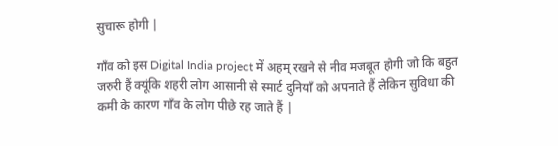सुचारू होगी |

गाँव को इस Digital India project में अहम् रखने से नीव मजबूत होगी जो कि बहुत जरुरी हैं क्यूंकि शहरी लोग आसानी से स्मार्ट दुनियाँ को अपनाते हैं लेकिन सुविधा की कमी के कारण गाँव के लोग पीछे रह जाते हैं |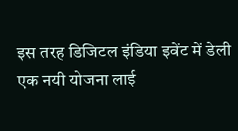इस तरह डिजिटल इंडिया इवेंट में डेली एक नयी योजना लाई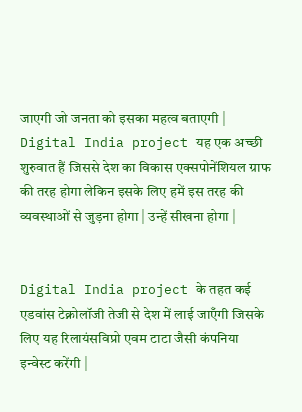जाएगी जो जनता को इसका महत्व बताएगी | Digital India project यह एक अच्छी शुरुवात हैं जिससे देश का विकास एक्सपोनेंशियल ग्राफ की तरह होगा लेकिन इसके लिए हमें इस तरह की व्यवस्थाओं से जुड़ना होगा | उन्हें सीखना होगा |


Digital India project के तहत कई एडवांस टेक्नोलॉजी तेजी से देश में लाई जाएँगी जिसके लिए यह रिलायंसविप्रो एवम टाटा जैसी कंपनिया इन्वेस्ट करेंगी |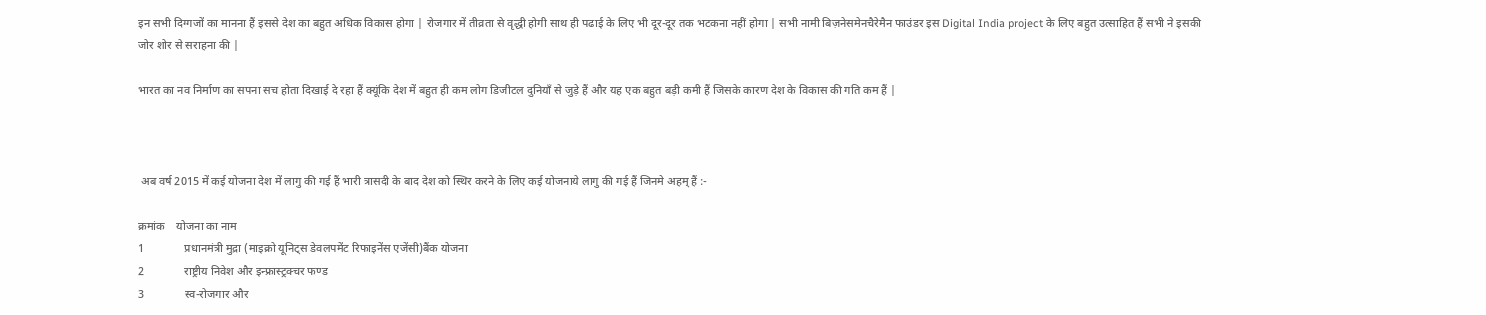इन सभी दिग्गजों का मानना हैं इससे देश का बहुत अधिक विकास होगा | रोजगार में तीव्रता से वृद्धी होगी साथ ही पढाई के लिए भी दूर-दूर तक भटकना नहीं होगा | सभी नामी बिज़नेसमेनचैरेमैन फाउंडर इस Digital India project के लिए बहुत उत्साहित हैं सभी ने इसकी जोर शोर से सराहना की |

भारत का नव निर्माण का सपना सच होता दिखाई दे रहा हैं क्यूंकि देश में बहुत ही कम लोग डिजीटल दुनियाँ से जुड़े हैं और यह एक बहुत बड़ी कमी हैं जिसके कारण देश के विकास की गति कम हैं |



 अब वर्ष 2015 में कई योजना देश में लागु की गई हैं भारी त्रासदी के बाद देश को स्थिर करने के लिए कई योजनाये लागु की गई हैं जिनमे अहम् हैं :-

क्रमांक    योजना का नाम
1              प्रधानमंत्री मुद्रा (माइक्रो यूनिट्स डेवलपमेंट रिफाइनेंस एजेंसी)बैंक योजना
2              राष्ट्रीय निवेश और इन्फ्रास्ट्रक्चर फण्ड
3              स्व-रोजगार और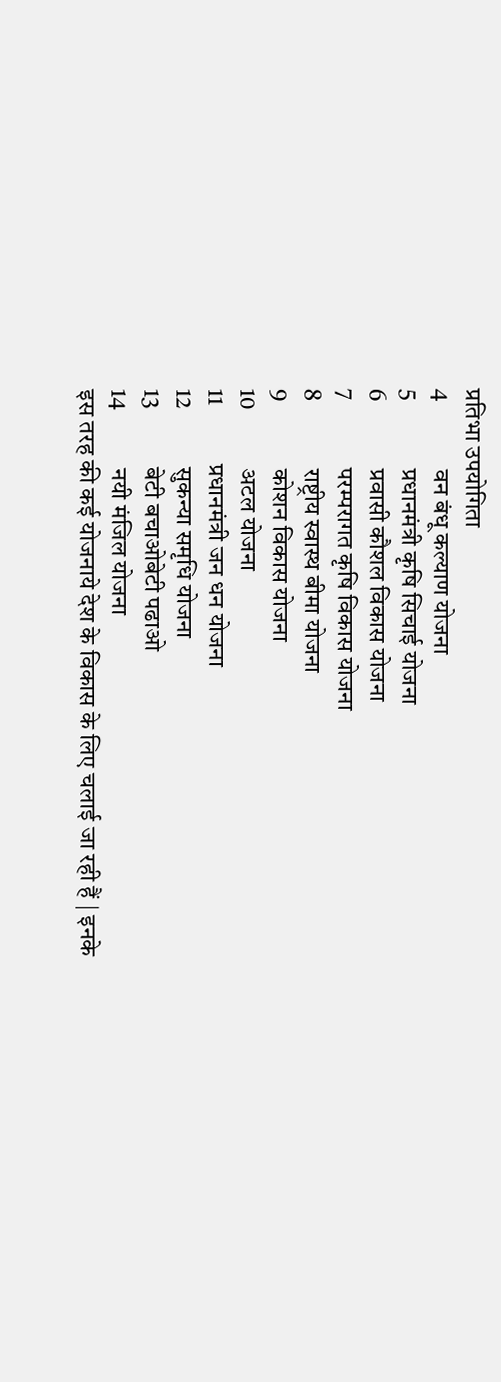प्रतिभा उपयोगिता
4              वन बंधू कल्याण योजना
5              प्रधानमंत्री कृषि सिचाई योजना
6              प्रवासी कौशल विकास योजना
7              परम्परागत कृषि विकास योजना
8              राष्ट्रीय स्वास्थ बीमा योजना
9              कोशन विकास योजना
10            अटल योजना
11            प्रधानमंत्री जन धन योजना
12            सुकन्या समृधि योजना
13            बेटी बचाओबेटी पढाओ
14            नयी मंजिल योजना
इस तरह की कई योजनाये देश के विकास के लिए चलाई जा रही हैं | इनके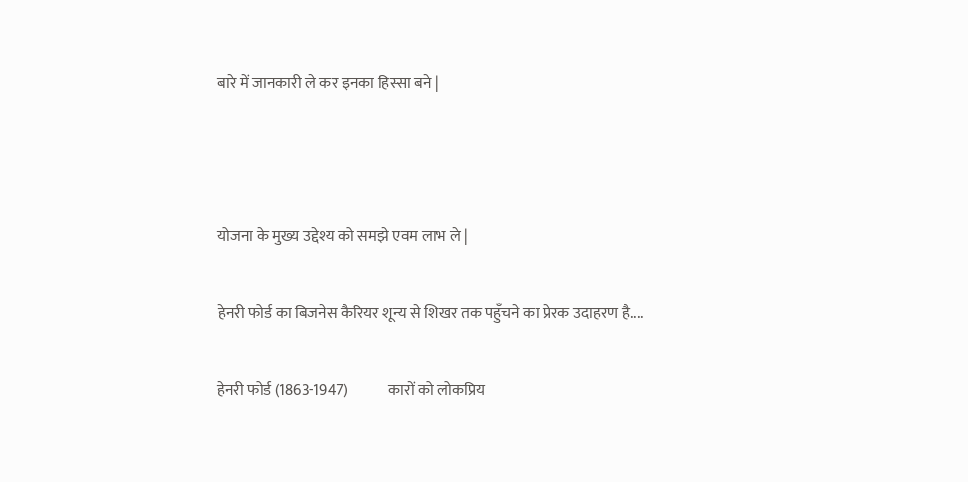बारे में जानकारी ले कर इनका हिस्सा बने |



योजना के मुख्य उद्देश्य को समझे एवम लाभ ले |

हेनरी फोर्ड का बिजनेस कैरियर शून्य से शिखर तक पहुँचने का प्रेरक उदाहरण है....

हेनरी फोर्ड (1863-1947)             कारों को लोकप्रिय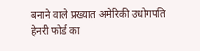बनाने वाले प्रख्यात अमेरिकी उधोगपति हेनरी फोर्ड का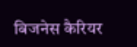बिजनेस कैरियर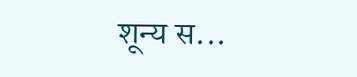शून्य स...